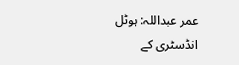عمر عبداللہ: ہوٹل انڈسٹری کے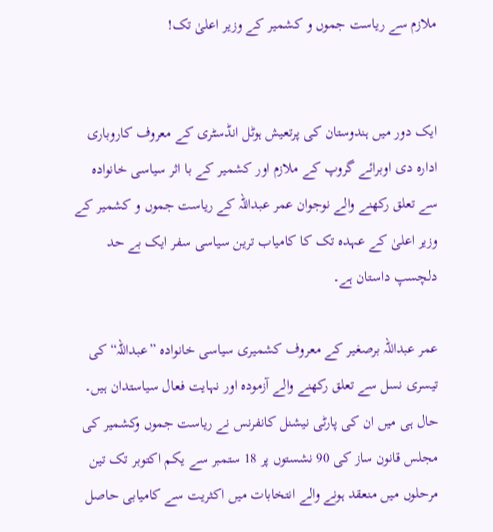ملازم سے ریاست جموں و کشمیر کے وزیر اعلیٰ تک!


ایک دور میں ہندوستان کی پرتعیش ہوٹل انڈسٹری کے معروف کاروباری ادارہ دی اوبرائے گروپ کے ملازم اور کشمیر کے با اثر سیاسی خانوادہ سے تعلق رکھنے والے نوجوان عمر عبداللہ کے ریاست جموں و کشمیر کے وزیر اعلیٰ کے عہدہ تک کا کامیاب ترین سیاسی سفر ایک بے حد دلچسپ داستان ہے۔

عمر عبداللہ برصغیر کے معروف کشمیری سیاسی خانوادہ ”عبداللہ“ کی تیسری نسل سے تعلق رکھنے والے آزمودہ اور نہایت فعال سیاستدان ہیں۔ حال ہی میں ان کی پارٹی نیشنل کانفرنس نے ریاست جموں وکشمیر کی مجلس قانون ساز کی 90 نشستوں پر 18 ستمبر سے یکم اکتوبر تک تین مرحلوں میں منعقد ہونے والے انتخابات میں اکثریت سے کامیابی حاصل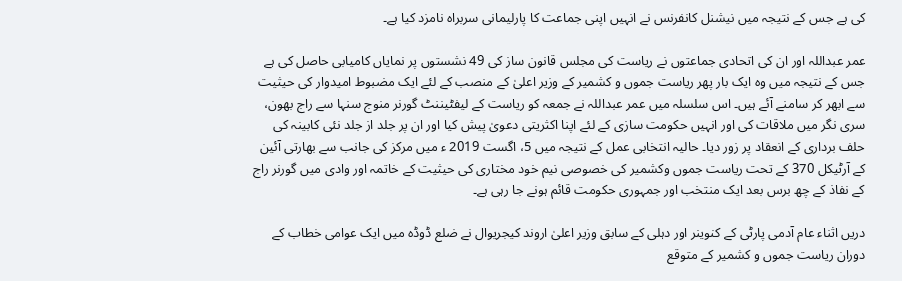کی ہے جس کے نتیجہ میں نیشنل کانفرنس نے انہیں اپنی جماعت کا پارلیمانی سربراہ نامزد کیا ہے۔

عمر عبداللہ اور ان کی اتحادی جماعتوں نے ریاست کی مجلس قانون ساز کی 49 نشستوں پر نمایاں کامیابی حاصل کی ہے جس کے نتیجہ میں وہ ایک بار پھر ریاست جموں و کشمیر کے وزیر اعلیٰ کے منصب کے لئے ایک مضبوط امیدوار کی حیثیت سے ابھر کر سامنے آئے ہیں۔ اس سلسلہ میں عمر عبداللہ نے جمعہ کو ریاست کے لیفٹیننٹ گورنر منوج سنہا سے راج بھون، سری نگر میں ملاقات کی اور انہیں حکومت سازی کے لئے اپنا اکثریتی دعویٰ پیش کیا اور ان پر جلد از جلد نئی کابینہ کی حلف برداری کے انعقاد پر زور دیا۔ حالیہ انتخابی عمل کے نتیجہ میں 5، اگست 2019 ء میں مرکز کی جانب سے بھارتی آئین کے آرٹیکل 370 کے تحت ریاست جموں وکشمیر کی خصوصی نیم خود مختاری کی حیثیت کے خاتمہ اور وادی میں گورنر راج کے نفاذ کے چھ برس بعد ایک منتخب اور جمہوری حکومت قائم ہونے جا رہی ہے۔

دریں اثناء عام آدمی پارٹی کے کنوینر اور دہلی کے سابق وزیر اعلیٰ اروند کیجریوال نے ضلع ڈوڈہ میں ایک عوامی خطاب کے دوران ریاست جموں و کشمیر کے متوقع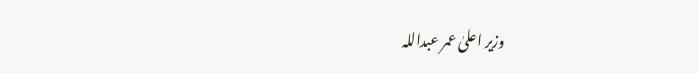وزیر اعلیٰ عمر عبداللہ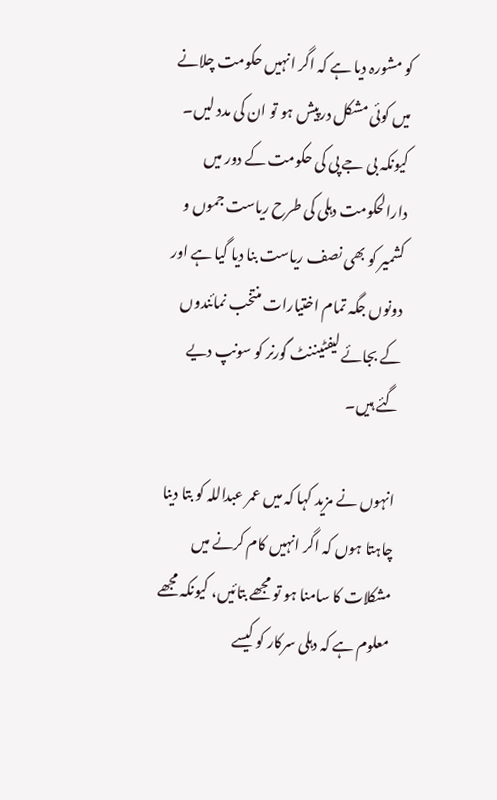کو مشورہ دیا ہے کہ اگر انہیں حکومت چلانے میں کوئی مشکل درپیش ہو تو ان کی مدد لیں۔ کیونکہ بی جے پی کی حکومت کے دور میں دارالحکومت دہلی کی طرح ریاست جموں و کشمیر کو بھی نصف ریاست بنا دیا گیا ہے اور دونوں جگہ تمام اختیارات منتخب نمائندوں کے بجائے لیفٹیننٹ گورنر کو سونپ دیے گئے ہیں۔

انہوں نے مزید کہا کہ میں عمر عبداللہ کو بتا دینا چاہتا ہوں کہ اگر انہیں کام کرنے میں مشکلات کا سامنا ہو تو مجھے بتائیں، کیونکہ مجھے معلوم ہے کہ دہلی سرکار کو کیسے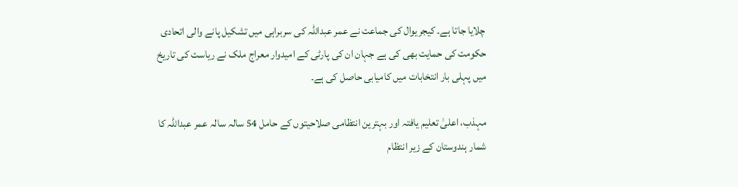چلایا جاتا ہے۔ کیجریوال کی جماعت نے عمر عبداللہ کی سربراہی میں تشکیل پانے والی اتحادی حکومت کی حمایت بھی کی ہے جہان ان کی پارٹی کے امیدوار معراج ملک نے ریاست کی تاریخ میں پہلی بار انتخابات میں کامیابی حاصل کی ہے۔

مہذب، اعلیٰ تعلیم یافتہ اور بہترین انتظامی صلاحیتوں کے حامل 54 سالہ سالہ عمر عبداللہ کا شمار ہندوستان کے زیر انتظام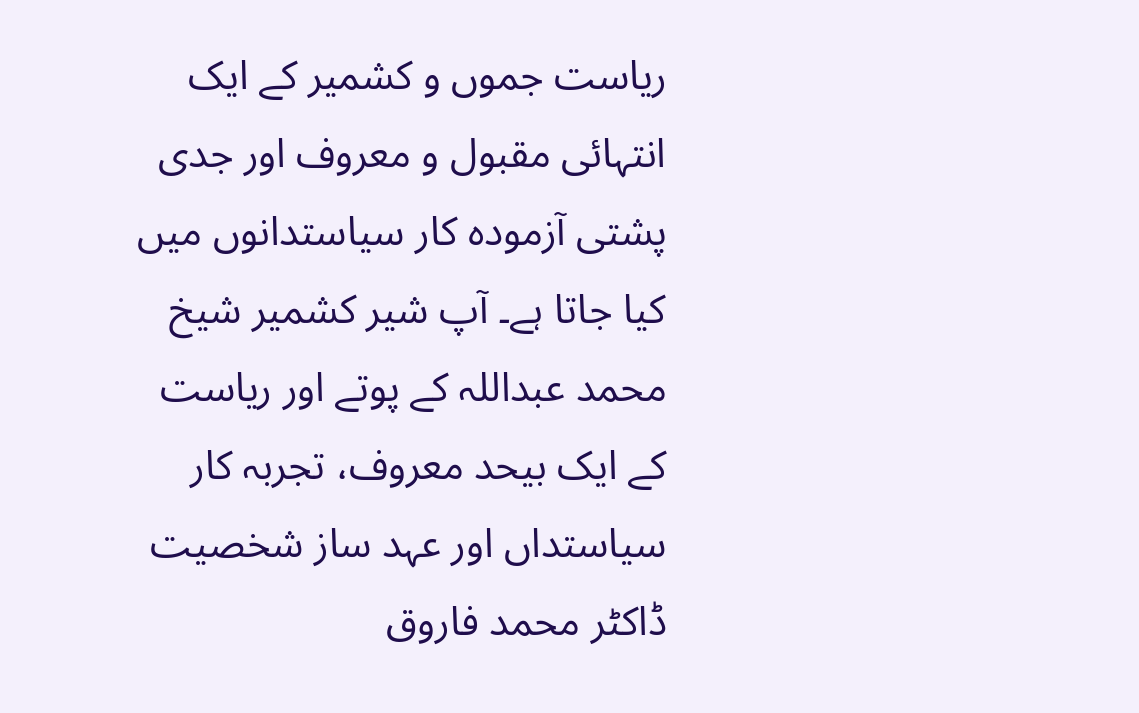ریاست جموں و کشمیر کے ایک انتہائی مقبول و معروف اور جدی پشتی آزمودہ کار سیاستدانوں میں کیا جاتا ہے۔ آپ شیر کشمیر شیخ محمد عبداللہ کے پوتے اور ریاست کے ایک بیحد معروف، تجربہ کار سیاستداں اور عہد ساز شخصیت ڈاکٹر محمد فاروق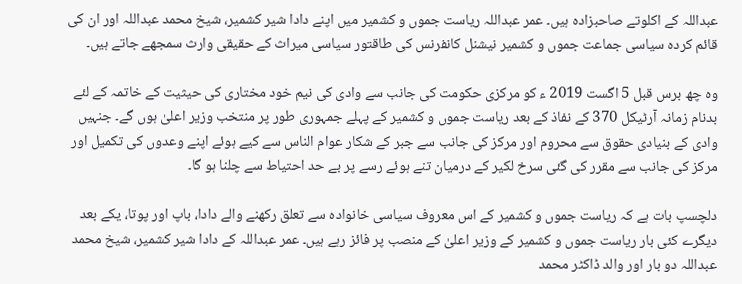عبداللہ کے اکلوتے صاحبزادہ ہیں۔ عمر عبداللہ ریاست جموں و کشمیر میں اپنے دادا شیر کشمیر، شیخ محمد عبداللہ اور ان کی قائم کردہ سیاسی جماعت جموں و کشمیر نیشنل کانفرنس کی طاقتور سیاسی میراث کے حقیقی وارث سمجھے جاتے ہیں۔

وہ چھ برس قبل 5 اگست 2019 ء کو مرکزی حکومت کی جانب سے وادی کی نیم خود مختاری کی حیثیت کے خاتمہ کے لئے بدنام زمانہ آرٹیکل 370 کے نفاذ کے بعد ریاست جموں و کشمیر کے پہلے جمہوری طور پر منتخب وزیر اعلیٰ ہوں گے۔ جنہیں وادی کے بنیادی حقوق سے محروم اور مرکز کی جانب سے جبر کے شکار عوام الناس سے کیے ہوئے اپنے وعدوں کی تکمیل اور مرکز کی جانب سے مقرر کی گئی سرخ لکیر کے درمیان تنے ہوئے رسے پر بے حد احتیاط سے چلنا ہو گا۔

دلچسپ بات ہے کہ ریاست جموں و کشمیر کے اس معروف سیاسی خانوادہ سے تعلق رکھنے والے دادا، باپ اور پوتا، یکے بعد دیگرے کئی بار ریاست جموں و کشمیر کے وزیر اعلیٰ کے منصب پر فائز رہے ہیں۔ عمر عبداللہ کے دادا شیر کشمیر، شیخ محمد عبداللہ دو بار اور والد ڈاکٹر محمد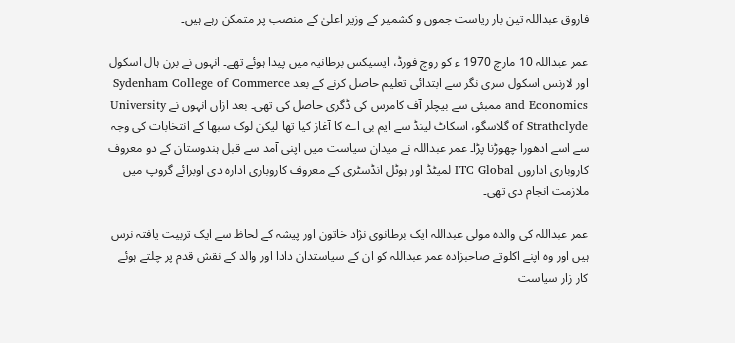فاروق عبداللہ تین بار ریاست جموں و کشمیر کے وزیر اعلیٰ کے منصب پر متمکن رہے ہیں۔

عمر عبداللہ 10 مارچ 1970 ء کو روچ فورڈ، ایسیکس برطانیہ میں پیدا ہوئے تھے۔ انہوں نے برن ہال اسکول اور لارنس اسکول سری نگر سے ابتدائی تعلیم حاصل کرنے کے بعد Sydenham College of Commerce and Economics ممبئی سے بیچلر آف کامرس کی ڈگری حاصل کی تھی۔ بعد ازاں انہوں نے University of Strathclyde گلاسگو، اسکاٹ لینڈ سے ایم بی اے کا آغاز کیا تھا لیکن لوک سبھا کے انتخابات کی وجہ سے اسے ادھورا چھوڑنا پڑا۔ عمر عبداللہ نے میدان سیاست میں اپنی آمد سے قبل ہندوستان کے دو معروف کاروباری اداروں ITC Global لمیٹڈ اور ہوٹل انڈسٹری کے معروف کاروباری ادارہ دی اوبرائے گروپ میں ملازمت انجام دی تھی۔

عمر عبداللہ کی والدہ مولی عبداللہ ایک برطانوی نژاد خاتون اور پیشہ کے لحاظ سے ایک تربیت یافتہ نرس ہیں اور وہ اپنے اکلوتے صاحبزادہ عمر عبداللہ کو ان کے سیاستدان دادا اور والد کے نقش قدم پر چلتے ہوئے کار زار سیاست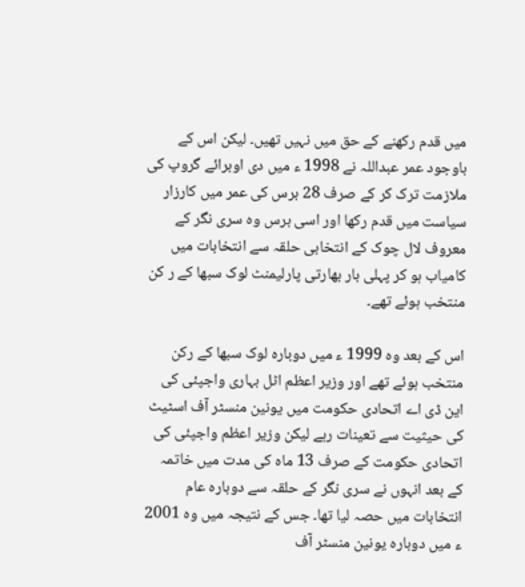میں قدم رکھنے کے حق میں نہیں تھیں۔ لیکن اس کے باوجود عمر عبداللہ نے 1998 ء میں دی اوبرائے گروپ کی ملازمت ترک کر کے صرف 28 برس کی عمر میں کارزار سیاست میں قدم رکھا اور اسی برس وہ سری نگر کے معروف لال چوک کے انتخابی حلقہ سے انتخابات میں کامیاب ہو کر پہلی بار بھارتی پارلیمنٹ لوک سبھا کے ر کن منتخب ہوئے تھے۔

اس کے بعد وہ 1999 ء میں دوبارہ لوک سبھا کے رکن منتخب ہوئے تھے اور وزیر اعظم اٹل بہاری واجپئی کی این ڈی اے اتحادی حکومت میں یونین منسٹر آف اسٹیٹ کی حیثیت سے تعینات رہے لیکن وزیر اعظم واجپئی کی اتحادی حکومت کے صرف 13 ماہ کی مدت میں خاتمہ کے بعد انہوں نے سری نگر کے حلقہ سے دوبارہ عام انتخابات میں حصہ لیا تھا۔ جس کے نتیجہ میں وہ 2001 ء میں دوبارہ یونین منسٹر آف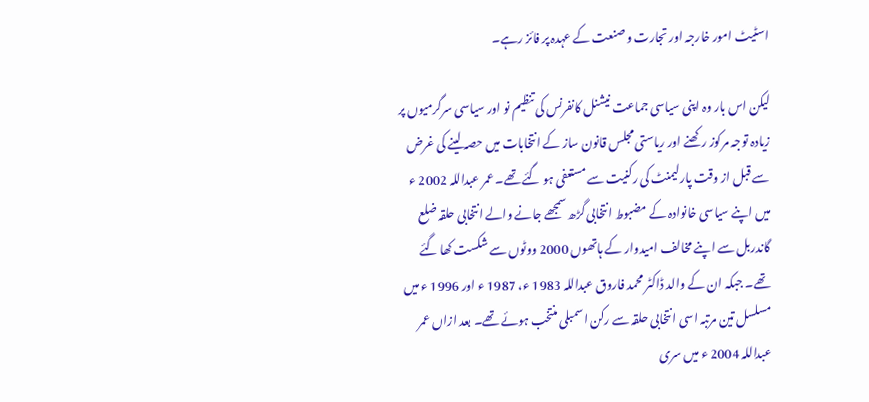اسٹیٹ امور خارجہ اور تجارت و صنعت کے عہدہ پر فائز رہے۔

لیکن اس بار وہ اپنی سیاسی جماعت نیشنل کانفرنس کی تنظیم نو اور سیاسی سرگرمیوں پر زیادہ توجہ مرکوز رکھنے اور ریاستی مجلس قانون ساز کے انتخابات میں حصہ لینے کی غرض سے قبل از وقت پارلیمنٹ کی رکنیت سے مستعفی ہو گئے تھے۔ عمر عبداللہ 2002 ء میں اپنے سیاسی خانوادہ کے مضبوط انتخابی گڑھ سمجھے جانے والے انتخابی حلقہ ضلع گاندربل سے اپنے مخالف امیدوار کے ہاتھوں 2000 ووٹوں سے شکست کھا گئے تھے۔ جبکہ ان کے والد ڈاکٹر محمد فاروق عبداللہ 1983 ء، 1987 ء اور 1996 ء میں مسلسل تین مرتبہ اسی انتخابی حلقہ سے رکن اسمبلی منتخب ہوئے تھے۔ بعد ازاں عمر عبداللہ 2004 ء میں سری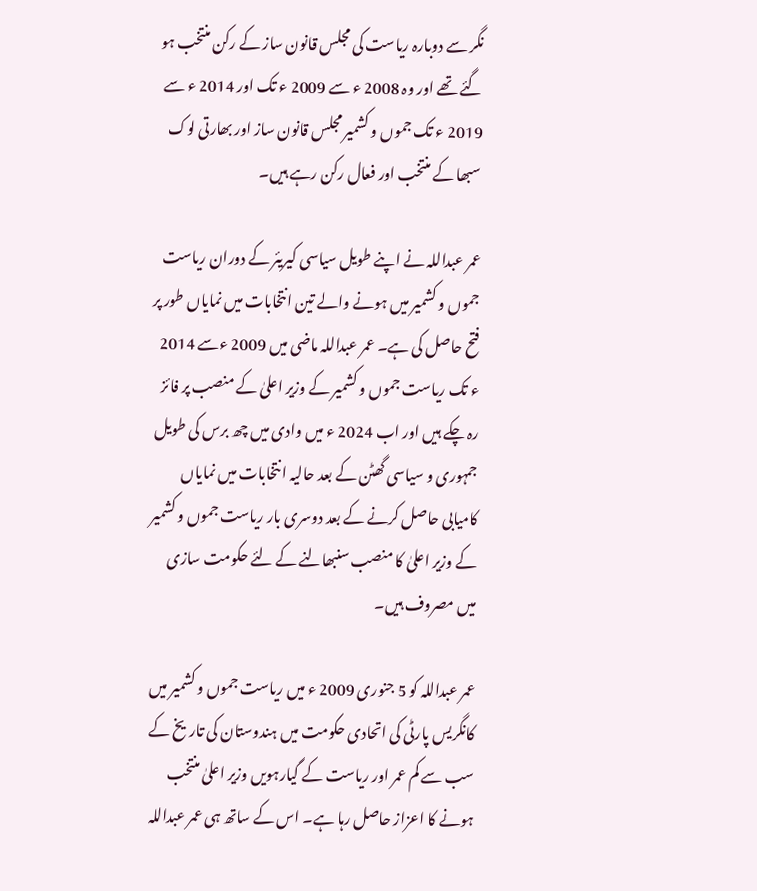نگر سے دوبارہ ریاست کی مجلس قانون ساز کے رکن منتخب ہو گئے تھے اور وہ 2008 ء سے 2009 ء تک اور 2014 ء سے 2019 ء تک جموں و کشمیر مجلس قانون ساز اور بھارتی لوک سبھا کے منتخب اور فعال رکن رہے ہیں۔

عمر عبداللہ نے اپنے طویل سیاسی کیریئر کے دوران ریاست جموں و کشمیر میں ہونے والے تین انتخابات میں نمایاں طور پر فتح حاصل کی ہے۔ عمر عبداللہ ماضی میں 2009 ءسے 2014 ء تک ریاست جموں و کشمیر کے وزیر اعلیٰ کے منصب پر فائز رہ چکے ہیں اور اب 2024 ء میں وادی میں چھ برس کی طویل جمہوری و سیاسی گھٹن کے بعد حالیہ انتخابات میں نمایاں کامیابی حاصل کرنے کے بعد دوسری بار ریاست جموں و کشمیر کے وزیر اعلیٰ کا منصب سنبھالنے کے لئے حکومت سازی میں مصروف ہیں۔

عمر عبداللہ کو 5 جنوری 2009 ء میں ریاست جموں و کشمیر میں کانگریس پارٹی کی اتحادی حکومت میں ہندوستان کی تاریخ کے سب سے کم عمر اور ریاست کے گیارہویں وزیر اعلیٰ منتخب ہونے کا اعزاز حاصل رہا ہے۔ اس کے ساتھ ہی عمر عبداللہ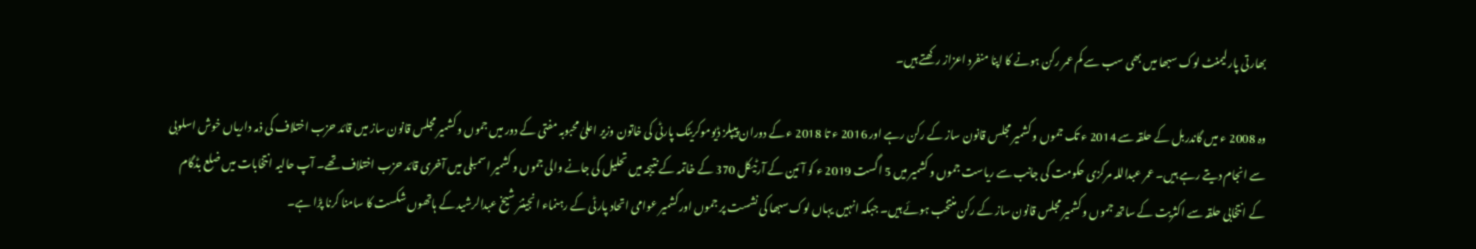بھارتی پارلیمنٹ لوک سبھا میں بھی سب سے کم عمر رکن ہونے کا اپنا منفرد اعزاز رکھتے ہیں۔

وہ 2008 ء میں گاندربل کے حلقہ سے 2014 ء تک جموں و کشمیر مجلس قانون ساز کے رکن رہے اور 2016 ء تا 2018 ء کے دوران پیپلز ڈیوموکریٹک پارٹی کی خاتون وزیر اعلیٰ محبوبہ مفتی کے دور میں جموں و کشمیر مجلس قانون ساز میں قائد حزب اختلاف کی ذمہ داریاں خوش اسلوبی سے انجام دیتے رہے ہیں۔ عمر عبداللہ مرکزی حکومت کی جانب سے ریاست جموں و کشمیر میں 5 اگست 2019 ء کو آئین کے آرٹیکل 370 کے خاتمہ کے نتیجہ میں تحلیل کی جانے والی جموں و کشمیر اسمبلی میں آخری قائد حزب اختلاف تھے۔ آپ حالیہ انتخابات میں ضلع بڈگام کے انتخابی حلقہ سے اکثریت کے ساتھ جموں و کشمیر مجلس قانون ساز کے رکن منتخب ہوئے ہیں۔ جبکہ انہیں یہاں لوک سبھا کی نشست پر جموں اور کشمیر عوامی اتحاد پارٹی کے رہنماء انجینئر شیخ عبدالرشید کے ہاتھوں شکست کا سامنا کرنا پڑا ہے۔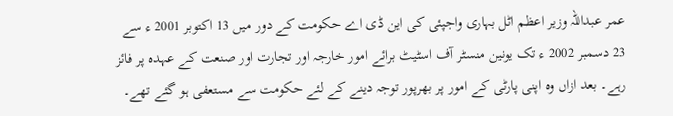عمر عبداللہ وزیر اعظم اٹل بہاری واجپئی کی این ڈی اے حکومت کے دور میں 13 اکتوبر 2001 ء سے 23 دسمبر 2002 ء تک یونین منسٹر آف اسٹیٹ برائے امور خارجہ اور تجارت اور صنعت کے عہدہ پر فائز رہے۔ بعد ازاں وہ اپنی پارٹی کے امور پر بھرپور توجہ دینے کے لئے حکومت سے مستعفی ہو گئے تھے۔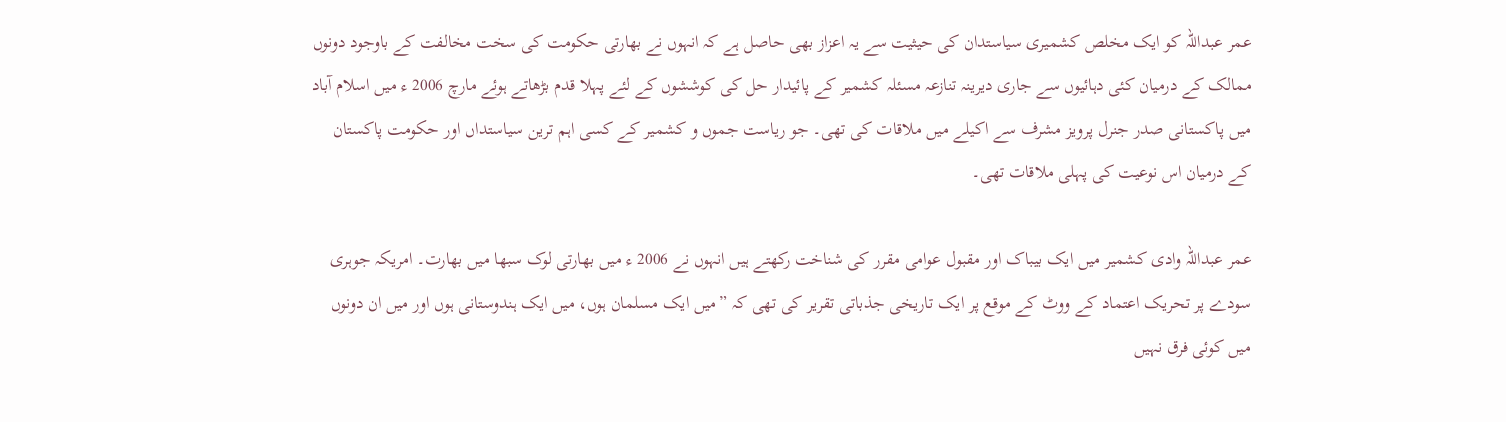عمر عبداللہ کو ایک مخلص کشمیری سیاستدان کی حیثیت سے یہ اعزاز بھی حاصل ہے کہ انہوں نے بھارتی حکومت کی سخت مخالفت کے باوجود دونوں ممالک کے درمیان کئی دہائیوں سے جاری دیرینہ تنازعہ مسئلہ کشمیر کے پائیدار حل کی کوششوں کے لئے پہلا قدم بڑھاتے ہوئے مارچ 2006 ء میں اسلام آباد میں پاکستانی صدر جنرل پرویز مشرف سے اکیلے میں ملاقات کی تھی۔ جو ریاست جموں و کشمیر کے کسی اہم ترین سیاستداں اور حکومت پاکستان کے درمیان اس نوعیت کی پہلی ملاقات تھی۔

عمر عبداللہ وادی کشمیر میں ایک بیباک اور مقبول عوامی مقرر کی شناخت رکھتے ہیں انہوں نے 2006 ء میں بھارتی لوک سبھا میں بھارت۔ امریکہ جوہری سودے پر تحریک اعتماد کے ووٹ کے موقع پر ایک تاریخی جذباتی تقریر کی تھی کہ ”میں ایک مسلمان ہوں، میں ایک ہندوستانی ہوں اور میں ان دونوں میں کوئی فرق نہیں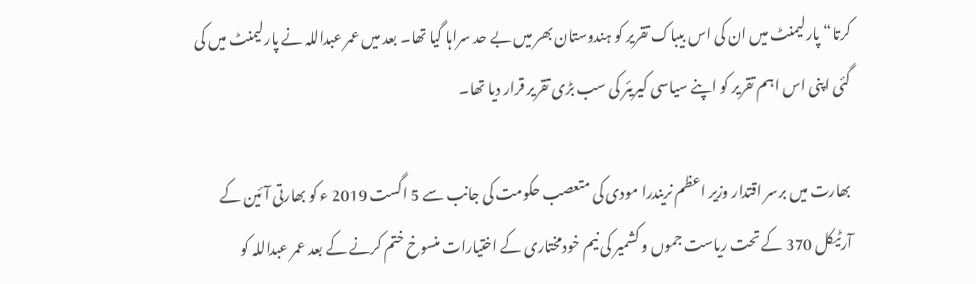کرتا“ پارلیمنٹ میں ان کی اس بیباک تقریر کو ہندوستان بھر میں بے حد سراہا گیا تھا۔ بعد میں عمر عبداللہ نے پارلیمنٹ میں کی گئی اپنی اس اہم تقریر کو اپنے سیاسی کیریئر کی سب بڑی تقریر قرار دیا تھا۔

بھارت میں برسر اقتدار وزیر اعظم نریندرا مودی کی متعصب حکومت کی جانب سے 5 اگست 2019 ء کو بھارتی آئین کے آرٹیکل 370 کے تحت ریاست جموں و کشمیر کی نیم خودمختاری کے اختیارات منسوخ ختم کرنے کے بعد عمر عبداللہ کو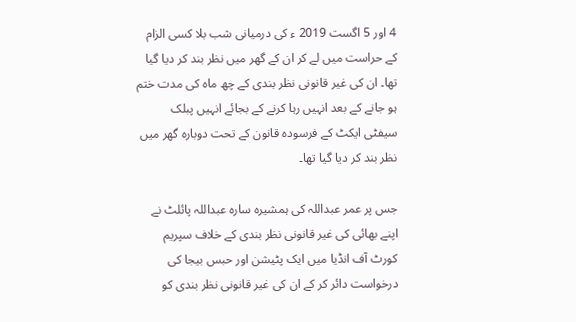4 اور 5 اگست 2019 ء کی درمیانی شب بلا کسی الزام کے حراست میں لے کر ان کے گھر میں نظر بند کر دیا گیا تھا۔ ان کی غیر قانونی نظر بندی کے چھ ماہ کی مدت ختم ہو جانے کے بعد انہیں رہا کرنے کے بجائے انہیں پبلک سیفٹی ایکٹ کے فرسودہ قانون کے تحت دوبارہ گھر میں نظر بند کر دیا گیا تھا۔

جس پر عمر عبداللہ کی ہمشیرہ سارہ عبداللہ پائلٹ نے اپنے بھائی کی غیر قانونی نظر بندی کے خلاف سپریم کورٹ آف انڈیا میں ایک پٹیشن اور حبس بیجا کی درخواست دائر کر کے ان کی غیر قانونی نظر بندی کو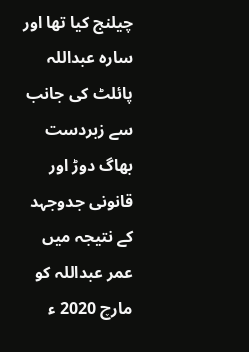چیلنج کیا تھا اور سارہ عبداللہ پائلٹ کی جانب سے زبردست بھاگ دوڑ اور قانونی جدوجہد کے نتیجہ میں عمر عبداللہ کو مارچ 2020 ء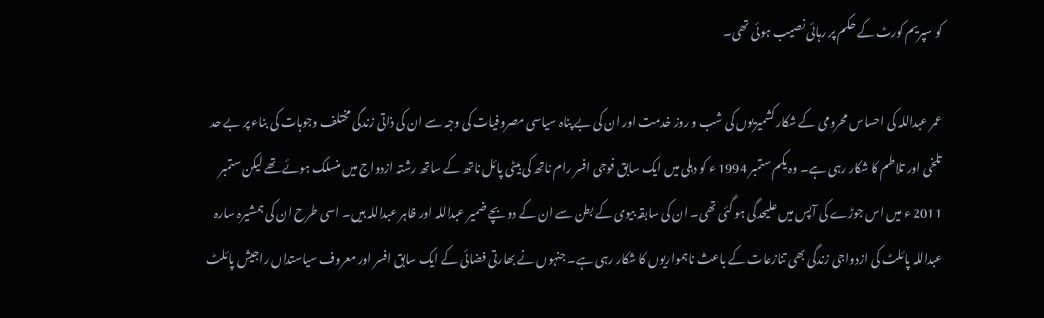کو سپریم کورٹ کے حکم پر رہائی نصیب ہوئی تھی۔

عمر عبداللہ کی احساس محرومی کے شکار کشمیریوں کی شب و روز خدمت اور ان کی بے پناہ سیاسی مصروفیات کی وجہ سے ان کی ذاتی زندگی مختلف وجوہات کی بناء پر بے حد تلخی اور تلاطم کا شکار رہی ہے۔ وہ یکم ستمبر 1994 ء کو دہلی میں ایک سابق فوجی افسر رام ناتھ کی بیٹی پائل ناتھ کے ساتھ رشتہ ازدواج میں منسلک ہوئے تھے لیکن ستمبر 2011 ء میں اس جوڑے کی آپس میں علیحدگی ہو گئی تھی۔ ان کی سابقہ بیوی کے بطن سے ان کے دو بچے ضمیر عبداللہ اور ظاہر عبداللہ ہیں۔ اسی طرح ان کی ہمشیرہ سارہ عبداللہ پائلٹ کی ازدواجی زندگی بھی تنازعات کے باعث ناہمواریوں کا شکار رہی ہے۔ جنہوں نے بھارتی فضائی کے ایک سابق افسر اور معروف سیاستداں راجیش پائلٹ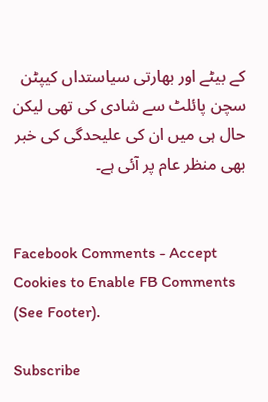کے بیٹے اور بھارتی سیاستداں کیپٹن سچن پائلٹ سے شادی کی تھی لیکن حال ہی میں ان کی علیحدگی کی خبر بھی منظر عام پر آئی ہے۔


Facebook Comments - Accept Cookies to Enable FB Comments (See Footer).

Subscribe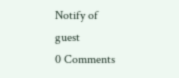Notify of
guest
0 Comments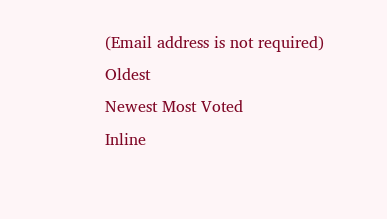(Email address is not required)
Oldest
Newest Most Voted
Inline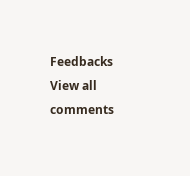Feedbacks
View all comments